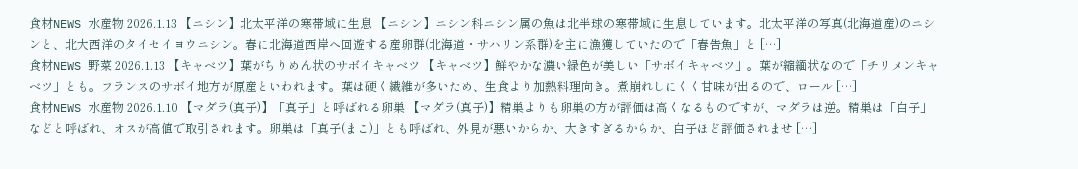食材NEWS 水産物 2026.1.13 【ニシン】北太平洋の寒帯域に生息 【ニシン】ニシン科ニシン属の魚は北半球の寒帯域に生息しています。北太平洋の写真(北海道産)のニシンと、北大西洋のタイセイヨウニシン。春に北海道西岸へ回遊する産卵群(北海道・サハリン系群)を主に漁獲していたので「春告魚」と […]
食材NEWS 野菜 2026.1.13 【キャベツ】葉がちりめん状のサボイキャベツ 【キャベツ】鮮やかな濃い緑色が美しい「サボイキャベツ」。葉が縮緬状なので「チリメンキャベツ」とも。フランスのサボイ地方が原産といわれます。葉は硬く繊維が多いため、生食より加熱料理向き。煮崩れしにくく甘味が出るので、ロール […]
食材NEWS 水産物 2026.1.10 【マダラ(真子)】「真子」と呼ばれる卵巣 【マダラ(真子)】精巣よりも卵巣の方が評価は高くなるものですが、マダラは逆。精巣は「白子」などと呼ばれ、オスが高値で取引されます。卵巣は「真子(まこ)」とも呼ばれ、外見が悪いからか、大きすぎるからか、白子ほど評価されませ […]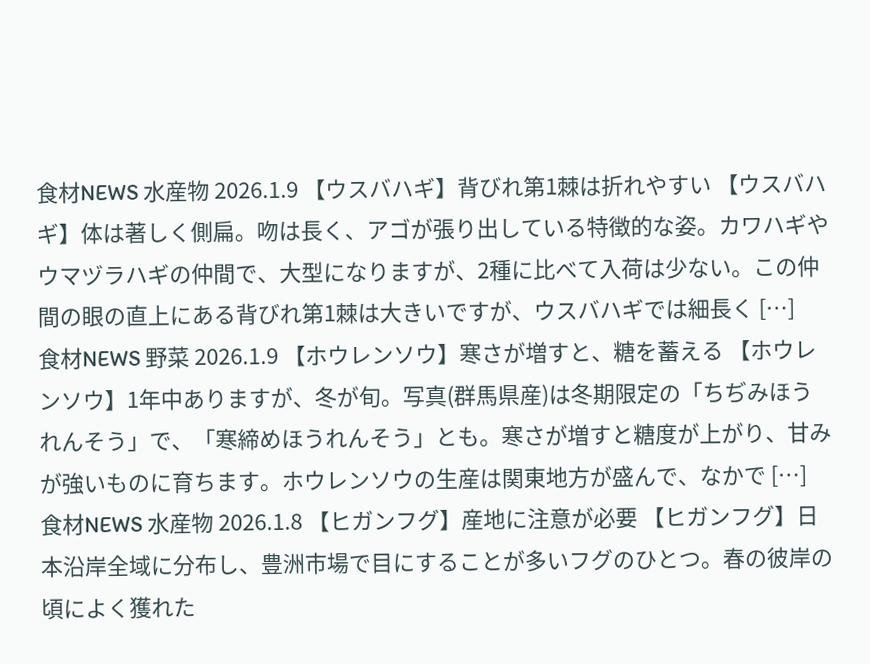食材NEWS 水産物 2026.1.9 【ウスバハギ】背びれ第1棘は折れやすい 【ウスバハギ】体は著しく側扁。吻は長く、アゴが張り出している特徴的な姿。カワハギやウマヅラハギの仲間で、大型になりますが、2種に比べて入荷は少ない。この仲間の眼の直上にある背びれ第1棘は大きいですが、ウスバハギでは細長く […]
食材NEWS 野菜 2026.1.9 【ホウレンソウ】寒さが増すと、糖を蓄える 【ホウレンソウ】1年中ありますが、冬が旬。写真(群馬県産)は冬期限定の「ちぢみほうれんそう」で、「寒締めほうれんそう」とも。寒さが増すと糖度が上がり、甘みが強いものに育ちます。ホウレンソウの生産は関東地方が盛んで、なかで […]
食材NEWS 水産物 2026.1.8 【ヒガンフグ】産地に注意が必要 【ヒガンフグ】日本沿岸全域に分布し、豊洲市場で目にすることが多いフグのひとつ。春の彼岸の頃によく獲れた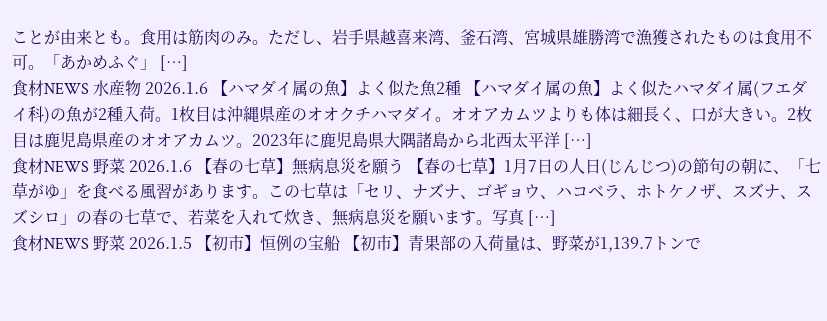ことが由来とも。食用は筋肉のみ。ただし、岩手県越喜来湾、釜石湾、宮城県雄勝湾で漁獲されたものは食用不可。「あかめふぐ」 […]
食材NEWS 水産物 2026.1.6 【ハマダイ属の魚】よく似た魚2種 【ハマダイ属の魚】よく似たハマダイ属(フエダイ科)の魚が2種入荷。1枚目は沖縄県産のオオクチハマダイ。オオアカムツよりも体は細長く、口が大きい。2枚目は鹿児島県産のオオアカムツ。2023年に鹿児島県大隅諸島から北西太平洋 […]
食材NEWS 野菜 2026.1.6 【春の七草】無病息災を願う 【春の七草】1月7日の人日(じんじつ)の節句の朝に、「七草がゆ」を食べる風習があります。この七草は「セリ、ナズナ、ゴギョウ、ハコベラ、ホトケノザ、スズナ、スズシロ」の春の七草で、若菜を入れて炊き、無病息災を願います。写真 […]
食材NEWS 野菜 2026.1.5 【初市】恒例の宝船 【初市】青果部の入荷量は、野菜が1,139.7トンで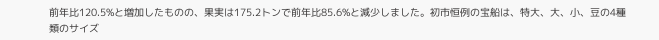前年比120.5%と増加したものの、果実は175.2トンで前年比85.6%と減少しました。初市恒例の宝船は、特大、大、小、豆の4種類のサイズ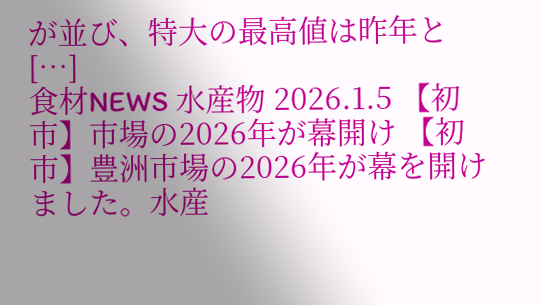が並び、特大の最高値は昨年と […]
食材NEWS 水産物 2026.1.5 【初市】市場の2026年が幕開け 【初市】豊洲市場の2026年が幕を開けました。水産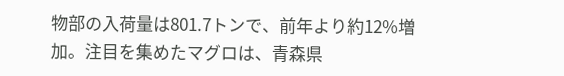物部の入荷量は801.7トンで、前年より約12%増加。注目を集めたマグロは、青森県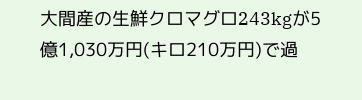大間産の生鮮クロマグロ243kgが5億1,030万円(キロ210万円)で過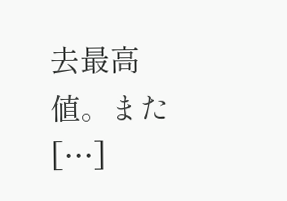去最高値。また […]